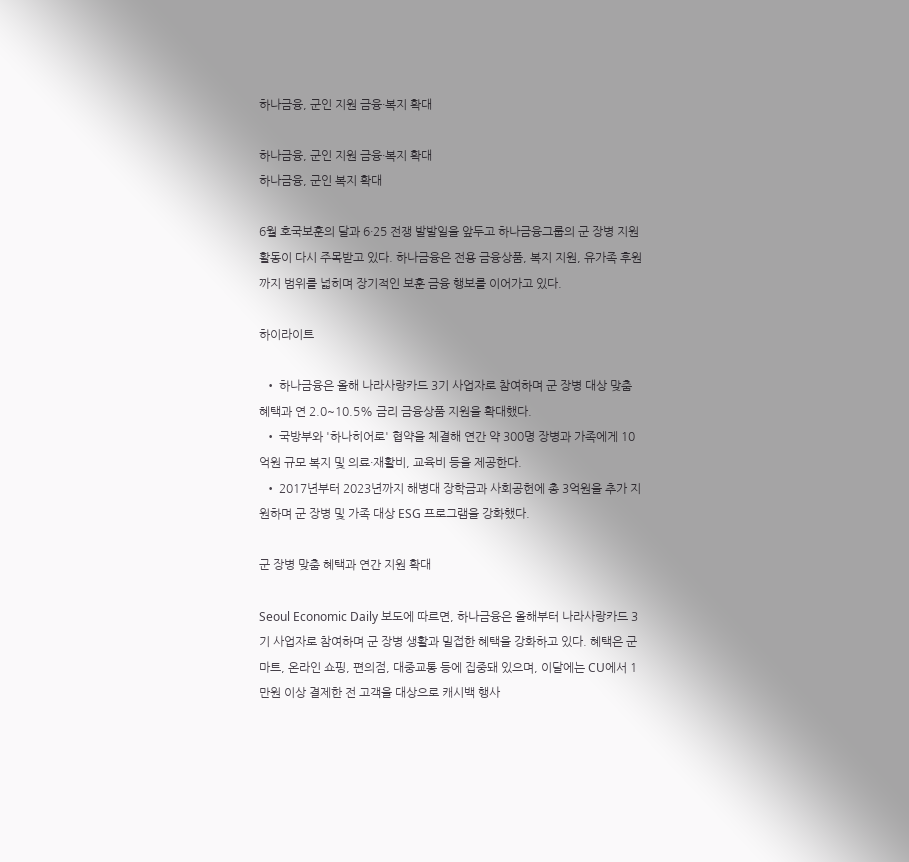하나금융, 군인 지원 금융·복지 확대

하나금융, 군인 지원 금융·복지 확대
하나금융, 군인 복지 확대

6월 호국보훈의 달과 6·25 전쟁 발발일을 앞두고 하나금융그룹의 군 장병 지원 활동이 다시 주목받고 있다. 하나금융은 전용 금융상품, 복지 지원, 유가족 후원까지 범위를 넓히며 장기적인 보훈 금융 행보를 이어가고 있다.

하이라이트

  • 하나금융은 올해 나라사랑카드 3기 사업자로 참여하며 군 장병 대상 맞춤 혜택과 연 2.0~10.5% 금리 금융상품 지원을 확대했다.
  • 국방부와 '하나히어로' 협약을 체결해 연간 약 300명 장병과 가족에게 10억원 규모 복지 및 의료·재활비, 교육비 등을 제공한다.
  • 2017년부터 2023년까지 해병대 장학금과 사회공헌에 총 3억원을 추가 지원하며 군 장병 및 가족 대상 ESG 프로그램을 강화했다.

군 장병 맞춤 혜택과 연간 지원 확대

Seoul Economic Daily 보도에 따르면, 하나금융은 올해부터 나라사랑카드 3기 사업자로 참여하며 군 장병 생활과 밀접한 혜택을 강화하고 있다. 혜택은 군마트, 온라인 쇼핑, 편의점, 대중교통 등에 집중돼 있으며, 이달에는 CU에서 1만원 이상 결제한 전 고객을 대상으로 캐시백 행사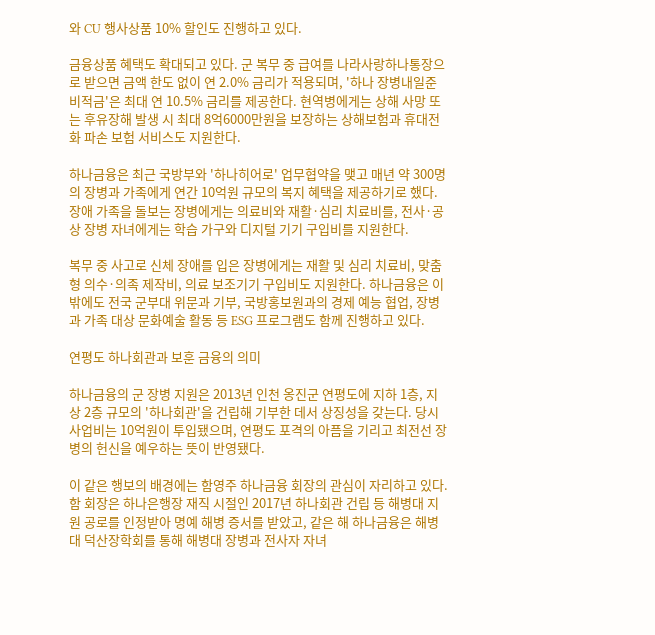와 CU 행사상품 10% 할인도 진행하고 있다.

금융상품 혜택도 확대되고 있다. 군 복무 중 급여를 나라사랑하나통장으로 받으면 금액 한도 없이 연 2.0% 금리가 적용되며, '하나 장병내일준비적금'은 최대 연 10.5% 금리를 제공한다. 현역병에게는 상해 사망 또는 후유장해 발생 시 최대 8억6000만원을 보장하는 상해보험과 휴대전화 파손 보험 서비스도 지원한다.

하나금융은 최근 국방부와 '하나히어로' 업무협약을 맺고 매년 약 300명의 장병과 가족에게 연간 10억원 규모의 복지 혜택을 제공하기로 했다. 장애 가족을 돌보는 장병에게는 의료비와 재활·심리 치료비를, 전사·공상 장병 자녀에게는 학습 가구와 디지털 기기 구입비를 지원한다.

복무 중 사고로 신체 장애를 입은 장병에게는 재활 및 심리 치료비, 맞춤형 의수·의족 제작비, 의료 보조기기 구입비도 지원한다. 하나금융은 이 밖에도 전국 군부대 위문과 기부, 국방홍보원과의 경제 예능 협업, 장병과 가족 대상 문화예술 활동 등 ESG 프로그램도 함께 진행하고 있다.

연평도 하나회관과 보훈 금융의 의미

하나금융의 군 장병 지원은 2013년 인천 옹진군 연평도에 지하 1층, 지상 2층 규모의 '하나회관'을 건립해 기부한 데서 상징성을 갖는다. 당시 사업비는 10억원이 투입됐으며, 연평도 포격의 아픔을 기리고 최전선 장병의 헌신을 예우하는 뜻이 반영됐다.

이 같은 행보의 배경에는 함영주 하나금융 회장의 관심이 자리하고 있다. 함 회장은 하나은행장 재직 시절인 2017년 하나회관 건립 등 해병대 지원 공로를 인정받아 명예 해병 증서를 받았고, 같은 해 하나금융은 해병대 덕산장학회를 통해 해병대 장병과 전사자 자녀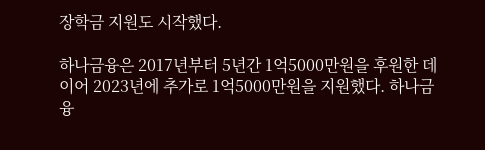장학금 지원도 시작했다.

하나금융은 2017년부터 5년간 1억5000만원을 후원한 데 이어 2023년에 추가로 1억5000만원을 지원했다. 하나금융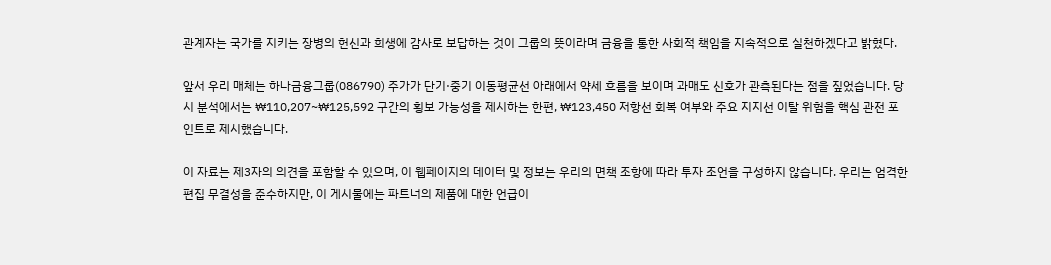관계자는 국가를 지키는 장병의 헌신과 희생에 감사로 보답하는 것이 그룹의 뜻이라며 금융을 통한 사회적 책임을 지속적으로 실천하겠다고 밝혔다.

앞서 우리 매체는 하나금융그룹(086790) 주가가 단기·중기 이동평균선 아래에서 약세 흐름을 보이며 과매도 신호가 관측된다는 점을 짚었습니다. 당시 분석에서는 ₩110,207~₩125,592 구간의 횡보 가능성을 제시하는 한편, ₩123,450 저항선 회복 여부와 주요 지지선 이탈 위험을 핵심 관전 포인트로 제시했습니다.

이 자료는 제3자의 의견을 포함할 수 있으며, 이 웹페이지의 데이터 및 정보는 우리의 면책 조항에 따라 투자 조언을 구성하지 않습니다. 우리는 엄격한 편집 무결성을 준수하지만, 이 게시물에는 파트너의 제품에 대한 언급이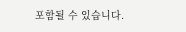포함될 수 있습니다.